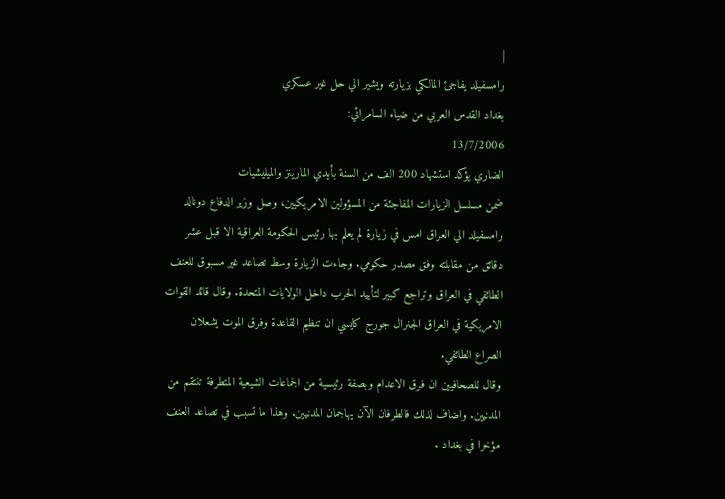|
رامسفيلد يفاجئ المالكي بزيارته ويشير الي حل غير عسكري
بغداد القدس العربي من ضياء السامرائي:
13/7/2006
الضاري يؤكد استشهاد 200 الف من السنة بأيدي المارينز والميليشيات
ضمن مسلسل الزيارات المفاجئة من المسؤولين الامريكيين، وصل وزير الدفاع دونالد رامسفيلد الي العراق امس في زيارة لم يعلم بها رئيس الحكومة العراقية الا قبل عشر دقائق من مقابلته وفق مصدر حكومي. وجاءت الزيارة وسط تصاعد غير مسبوق للعنف الطائفي في العراق وتراجع كبير لتأييد الحرب داخل الولايات المتحدة. وقال قائد القوات الامريكية في العراق الجنرال جورج كايسي ان تنظيم القاعدة وفرق الموت يشعلان الصراع الطائفي.
وقال للصحافيين ان فرق الاعدام وبصفة رئيسية من الجماعات الشيعية المتطرفة تنتقم من المدنيين. واضاف لذلك فالطرفان الآن يهاجمان المدنيين. وهذا ما تسبب في تصاعد العنف مؤخرا في بغداد .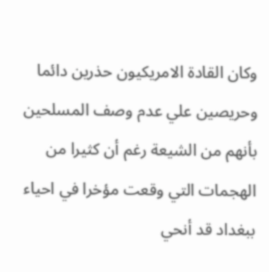وكان القادة الامريكيون حذرين دائما وحريصين علي عدم وصف المسلحين بأنهم من الشيعة رغم أن كثيرا من الهجمات التي وقعت مؤخرا في احياء ببغداد قد أنحي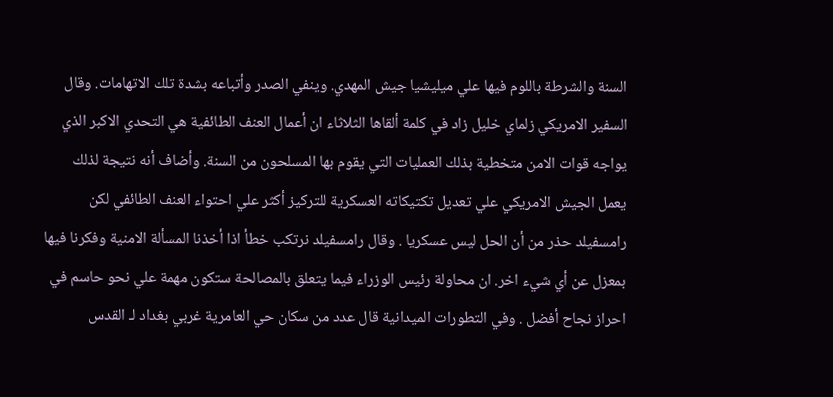السنة والشرطة باللوم فيها علي ميليشيا جيش المهدي. وينفي الصدر وأتباعه بشدة تلك الاتهامات. وقال السفير الامريكي زلماي خليل زاد في كلمة ألقاها الثلاثاء ان أعمال العنف الطائفية هي التحدي الاكبر الذي يواجه قوات الامن متخطية بذلك العمليات التي يقوم بها المسلحون من السنة. وأضاف أنه نتيجة لذلك يعمل الجيش الامريكي علي تعديل تكتيكاته العسكرية للتركيز أكثر علي احتواء العنف الطائفي لكن رامسفيلد حذر من أن الحل ليس عسكريا . وقال رامسفيلد نرتكب خطأ اذا أخذنا المسألة الامنية وفكرنا فيها بمعزل عن أي شيء اخر. ان محاولة رئيس الوزراء فيما يتعلق بالمصالحة ستكون مهمة علي نحو حاسم في احراز نجاح أفضل . وفي التطورات الميدانية قال عدد من سكان حي العامرية غربي بغداد لـ القدس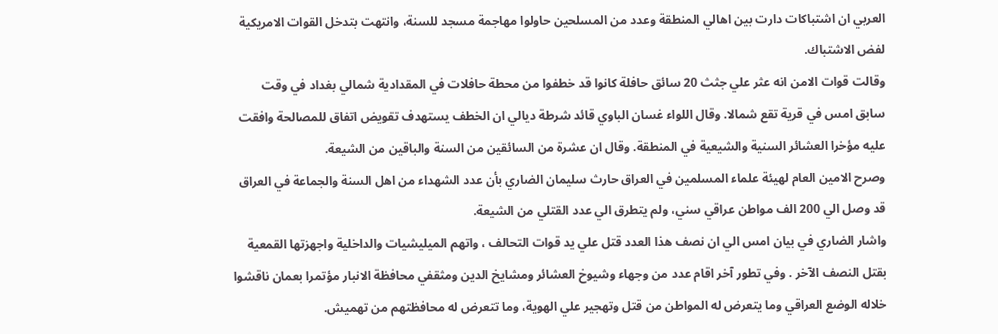العربي ان اشتباكات دارت بين اهالي المنطقة وعدد من المسلحين حاولوا مهاجمة مسجد للسنة، وانتهت بتدخل القوات الامريكية لفض الاشتباك.
وقالت قوات الامن انه عثر علي جثث 20 سائق حافلة كانوا قد خطفوا من محطة حافلات في المقدادية شمالي بغداد في وقت سابق امس في قرية تقع شمالا. وقال اللواء غسان الباوي قائد شرطة ديالي ان الخطف يستهدف تقويض اتفاق للمصالحة وافقت عليه مؤخرا العشائر السنية والشيعية في المنطقة. وقال ان عشرة من السائقين من السنة والباقين من الشيعة.
وصرح الامين العام لهيئة علماء المسلمين في العراق حارث سليمان الضاري بأن عدد الشهداء من اهل السنة والجماعة في العراق قد وصل الي 200 الف مواطن عراقي سني، ولم يتطرق الي عدد القتلي من الشيعة.
واشار الضاري في بيان امس الي ان نصف هذا العدد قتل علي يد قوات التحالف ، واتهم الميليشيات والداخلية واجهزتها القمعية بقتل النصف الآخر . وفي تطور آخر اقام عدد من وجهاء وشيوخ العشائر ومشايخ الدين ومثقفي محافظة الانبار مؤتمرا بعمان ناقشوا خلاله الوضع العراقي وما يتعرض له المواطن من قتل وتهجير علي الهوية، وما تتعرض له محافظتهم من تهميش.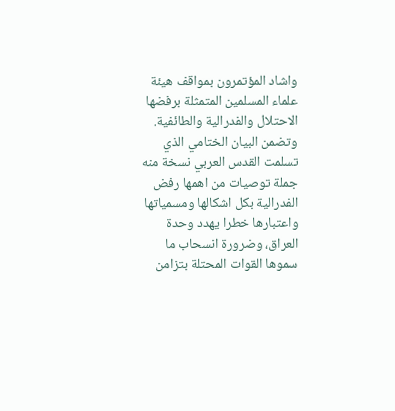واشاد المؤتمرون بمواقف هيئة علماء المسلمين المتمثلة برفضها الاحتلال والفدرالية والطائفية. وتضمن البيان الختامي الذي تسلمت القدس العربي نسخة منه جملة توصيات من اهمها رفض الفدرالية بكل اشكالها ومسمياتها واعتبارها خطرا يهدد وحدة العراق، وضرورة انسحاب ما سموها القوات المحتلة بتزامن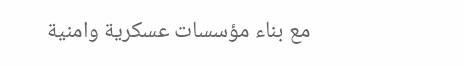مع بناء مؤسسات عسكرية وامنية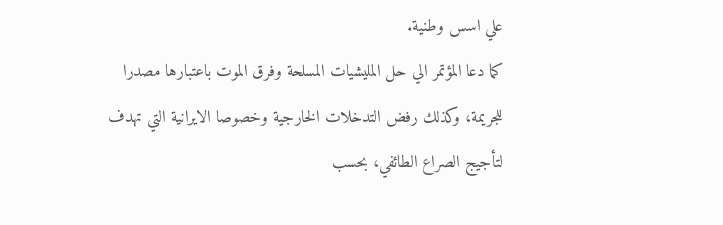علي اسس وطنية.
كما دعا المؤتمر الي حل المليشيات المسلحة وفرق الموت باعتبارها مصدرا للجريمة، وكذلك رفض التدخلات الخارجية وخصوصا الايرانية التي تهدف لتأجيج الصراع الطائفي، بحسب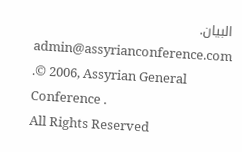البيان.
admin@assyrianconference.com
.© 2006, Assyrian General Conference .
All Rights Reserved